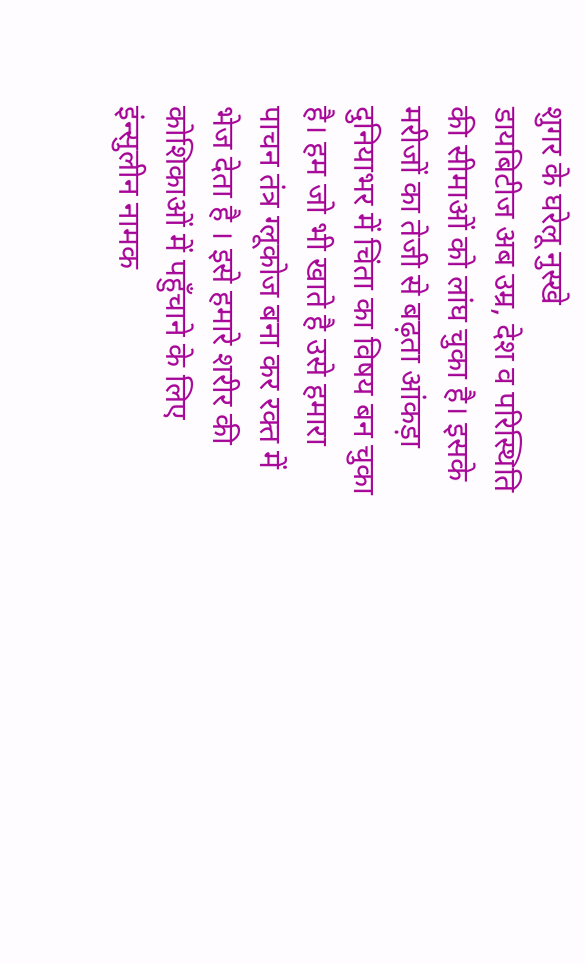शुगर के घरेलू नुस्खे
डायबिटीज अब उम्र, देश व परिस्थिति की सीमाओं को लांघ चुका है। इसके मरीजों का तेजी से बढ़ता आंकड़ा दुनियाभर में चिंता का विषय बन चुका है। हम जो भी खाते है उसे हमारा पाचन तंत्र ग्लूकोज बना कर रक्त में भेज देता है । इसे हमारे शरीर की कोशिकाओं में पहुँचाने के लिए इंन्सुलीन नामक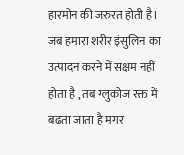हारमोन की जरुरत होती है। जब हमारा शरीर इंसुलिन का उत्पादन करने में सक्षम नहीं होता है , तब ग्लुकोज रक्त में बढता जाता है मगर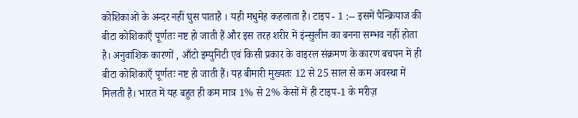कोशिकाओं के अन्दर नहीं घुस पाताहै । यही मधुमेह कहलाता है। टाइप - 1 :-- इसमें पैन्क्रियाज की बीटा कोशिकाएँ पूर्णतः नष्ट हो जाती हैं और इस तरह शरीर में इंन्सुलीन का बनना सम्भव नहीं होता है। अनुवांशिक कारणों , आँटो इम्युनिटी एवं किसी प्रकार के वाइरल संक्रमण के कारण बचपन में ही बीटा कोशिकाएँ पूर्णतः नष्ट हो जाती हैं। यह बीमारी मुख्यतः 12 से 25 साल से कम अवस्था में मिलती है। भारत में यह बहुत ही कम मात्र 1% से 2% केसों में ही टाइप-1 के मरीज़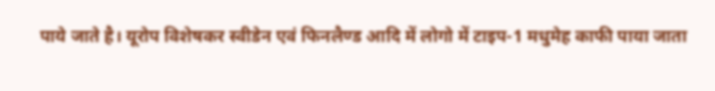पाये जाते है। यूरोप विशेषकर स्वीडेन एवं फिनलैण्ड आदि में लोगो में टाइप-1 मधुमेह काफी पाया जाता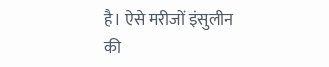है। ऐसे मरीजों इंसुलीन की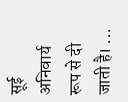सूई अनिवार्य रूप से दी जाती है। ...